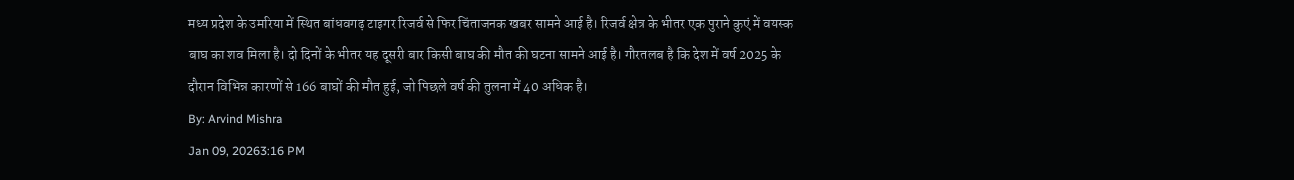मध्य प्रदेश के उमरिया में स्थित बांधवगढ़ टाइगर रिजर्व से फिर चिंताजनक खबर सामने आई है। रिजर्व क्षेत्र के भीतर एक पुराने कुएं में वयस्क बाघ का शव मिला है। दो दिनों के भीतर यह दूसरी बार किसी बाघ की मौत की घटना सामने आई है। गौरतलब है कि देश में वर्ष 2025 के दौरान विभिन्न कारणों से 166 बाघों की मौत हुई, जो पिछले वर्ष की तुलना में 40 अधिक है।
By: Arvind Mishra
Jan 09, 20263:16 PM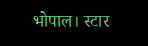भोपाल। स्टार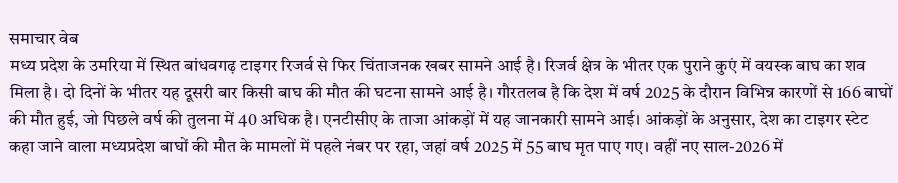समाचार वेब
मध्य प्रदेश के उमरिया में स्थित बांधवगढ़ टाइगर रिजर्व से फिर चिंताजनक खबर सामने आई है। रिजर्व क्षेत्र के भीतर एक पुराने कुएं में वयस्क बाघ का शव मिला है। दो दिनों के भीतर यह दूसरी बार किसी बाघ की मौत की घटना सामने आई है। गौरतलब है कि देश में वर्ष 2025 के दौरान विभिन्न कारणों से 166 बाघों की मौत हुई, जो पिछले वर्ष की तुलना में 40 अधिक है। एनटीसीए के ताजा आंकड़ों में यह जानकारी सामने आई। आंकड़ों के अनुसार, देश का टाइगर स्टेट कहा जाने वाला मध्यप्रदेश बाघों की मौत के मामलों में पहले नंबर पर रहा, जहां वर्ष 2025 में 55 बाघ मृत पाए गए। वहीं नए साल-2026 में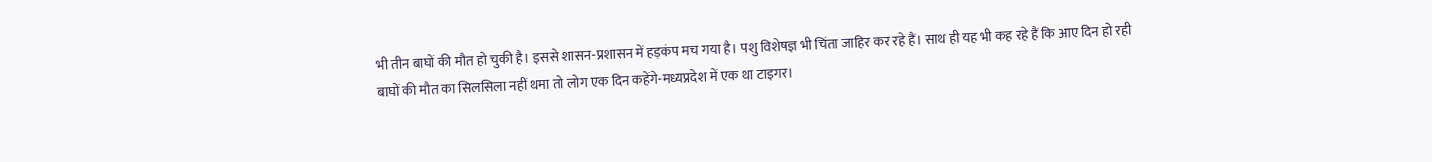भी तीन बाघों की मौत हो चुकी है। इससे शासन-प्रशासन में हड़कंप मच गया है। पशु विशेषज्ञ भी चिंता जाहिर कर रहे हैं। साथ ही यह भी कह रहे हैं कि आए दिन हो रही बाघों की मौत का सिलसिला नहीं थमा तो लोग एक दिन कहेंगे-मध्यप्रदेश में एक था टाइगर।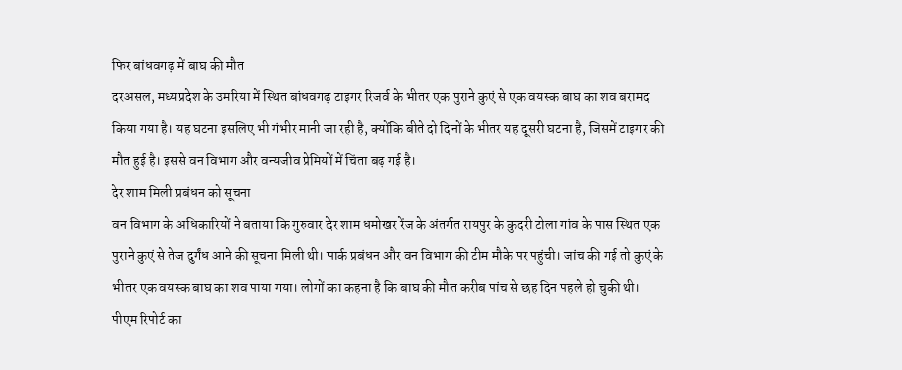फिर बांधवगढ़ में बाघ की मौत
दरअसल, मध्यप्रदेश के उमरिया में स्थित बांधवगढ़ टाइगर रिजर्व के भीतर एक पुराने कुएं से एक वयस्क बाघ का शव बरामद किया गया है। यह घटना इसलिए भी गंभीर मानी जा रही है, क्योंकि बीते दो दिनों के भीतर यह दूसरी घटना है, जिसमें टाइगर की मौत हुई है। इससे वन विभाग और वन्यजीव प्रेमियों में चिंता बढ़ गई है।
देर शाम मिली प्रबंधन को सूचना
वन विभाग के अधिकारियों ने बताया कि गुरुवार देर शाम धमोखर रेंज के अंतर्गत रायपुर के कुदरी टोला गांव के पास स्थित एक पुराने कुएं से तेज दुर्गंध आने की सूचना मिली थी। पार्क प्रबंधन और वन विभाग की टीम मौके पर पहुंची। जांच की गई तो कुएं के भीतर एक वयस्क बाघ का शव पाया गया। लोगों का कहना है कि बाघ की मौत करीब पांच से छह दिन पहले हो चुकी थी।
पीएम रिपोर्ट का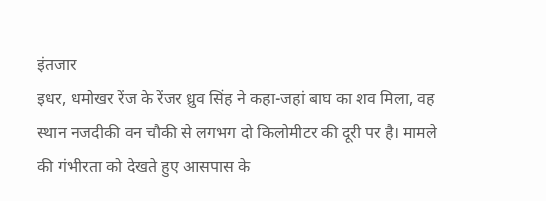इंतजार
इधर, धमोखर रेंज के रेंजर ध्रुव सिंह ने कहा-जहां बाघ का शव मिला, वह स्थान नजदीकी वन चौकी से लगभग दो किलोमीटर की दूरी पर है। मामले की गंभीरता को देखते हुए आसपास के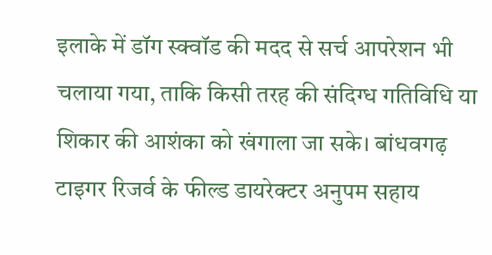इलाके में डॉग स्क्वॉड की मदद से सर्च आपरेशन भी चलाया गया, ताकि किसी तरह की संदिग्ध गतिविधि या शिकार की आशंका को खंगाला जा सके। बांधवगढ़ टाइगर रिजर्व के फील्ड डायरेक्टर अनुपम सहाय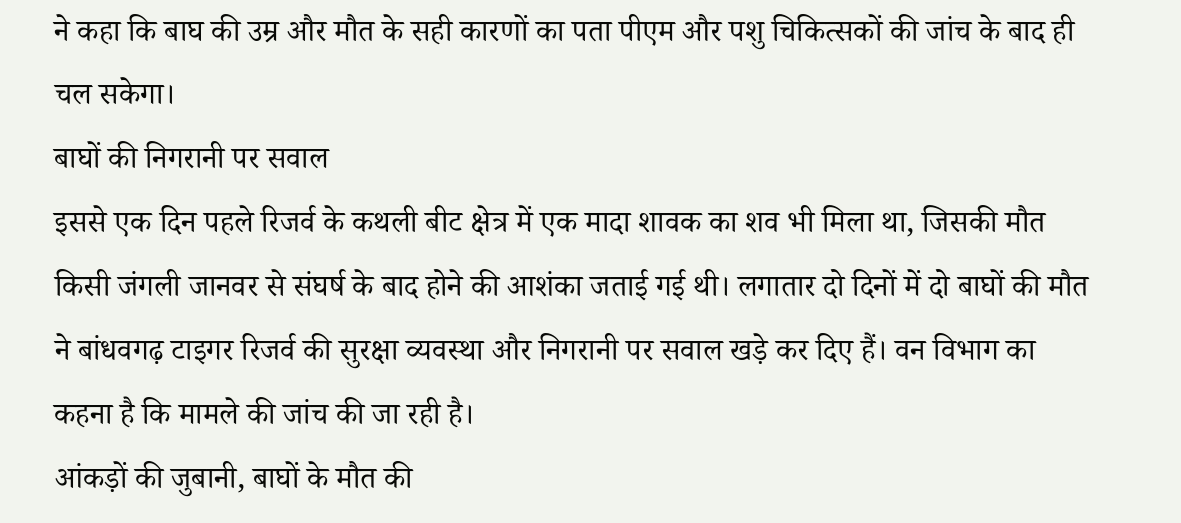ने कहा कि बाघ की उम्र और मौत के सही कारणों का पता पीएम और पशु चिकित्सकों की जांच के बाद ही चल सकेगा।
बाघों की निगरानी पर सवाल
इससे एक दिन पहले रिजर्व के कथली बीट क्षेत्र में एक मादा शावक का शव भी मिला था, जिसकी मौत किसी जंगली जानवर से संघर्ष के बाद होने की आशंका जताई गई थी। लगातार दो दिनों में दो बाघों की मौत ने बांधवगढ़ टाइगर रिजर्व की सुरक्षा व्यवस्था और निगरानी पर सवाल खड़े कर दिए हैं। वन विभाग का कहना है कि मामले की जांच की जा रही है।
आंकड़ों की जुबानी, बाघों के मौत की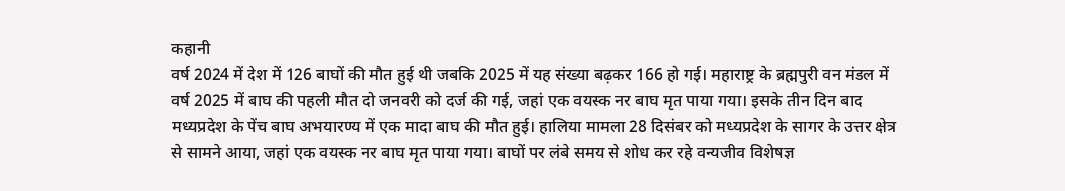कहानी
वर्ष 2024 में देश में 126 बाघों की मौत हुई थी जबकि 2025 में यह संख्या बढ़कर 166 हो गई। महाराष्ट्र के ब्रह्मपुरी वन मंडल में वर्ष 2025 में बाघ की पहली मौत दो जनवरी को दर्ज की गई, जहां एक वयस्क नर बाघ मृत पाया गया। इसके तीन दिन बाद मध्यप्रदेश के पेंच बाघ अभयारण्य में एक मादा बाघ की मौत हुई। हालिया मामला 28 दिसंबर को मध्यप्रदेश के सागर के उत्तर क्षेत्र से सामने आया, जहां एक वयस्क नर बाघ मृत पाया गया। बाघों पर लंबे समय से शोध कर रहे वन्यजीव विशेषज्ञ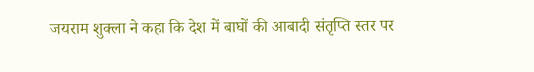जयराम शुक्ला ने कहा कि देश में बाघों की आबादी संतृप्ति स्तर पर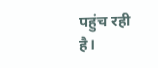पहुंच रही है।